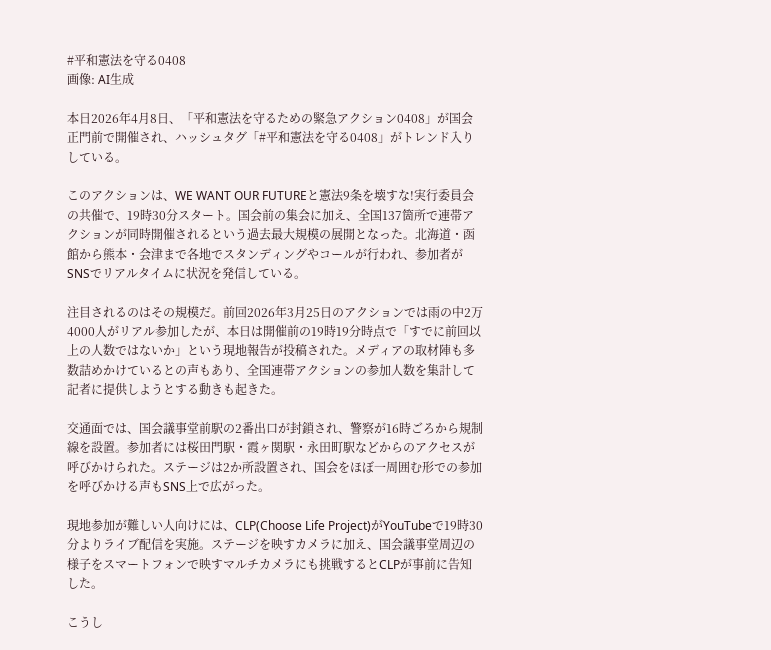#平和憲法を守る0408
画像: AI生成

本日2026年4月8日、「平和憲法を守るための緊急アクション0408」が国会正門前で開催され、ハッシュタグ「#平和憲法を守る0408」がトレンド入りしている。

このアクションは、WE WANT OUR FUTUREと憲法9条を壊すな!実行委員会の共催で、19時30分スタート。国会前の集会に加え、全国137箇所で連帯アクションが同時開催されるという過去最大規模の展開となった。北海道・函館から熊本・会津まで各地でスタンディングやコールが行われ、参加者がSNSでリアルタイムに状況を発信している。

注目されるのはその規模だ。前回2026年3月25日のアクションでは雨の中2万4000人がリアル参加したが、本日は開催前の19時19分時点で「すでに前回以上の人数ではないか」という現地報告が投稿された。メディアの取材陣も多数詰めかけているとの声もあり、全国連帯アクションの参加人数を集計して記者に提供しようとする動きも起きた。

交通面では、国会議事堂前駅の2番出口が封鎖され、警察が16時ごろから規制線を設置。参加者には桜田門駅・霞ヶ関駅・永田町駅などからのアクセスが呼びかけられた。ステージは2か所設置され、国会をほぼ一周囲む形での参加を呼びかける声もSNS上で広がった。

現地参加が難しい人向けには、CLP(Choose Life Project)がYouTubeで19時30分よりライブ配信を実施。ステージを映すカメラに加え、国会議事堂周辺の様子をスマートフォンで映すマルチカメラにも挑戦するとCLPが事前に告知した。

こうし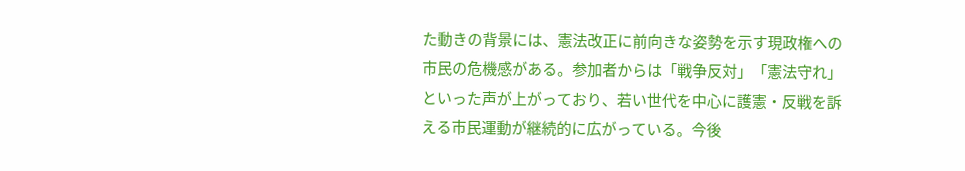た動きの背景には、憲法改正に前向きな姿勢を示す現政権への市民の危機感がある。参加者からは「戦争反対」「憲法守れ」といった声が上がっており、若い世代を中心に護憲・反戦を訴える市民運動が継続的に広がっている。今後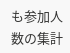も参加人数の集計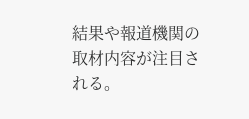結果や報道機関の取材内容が注目される。